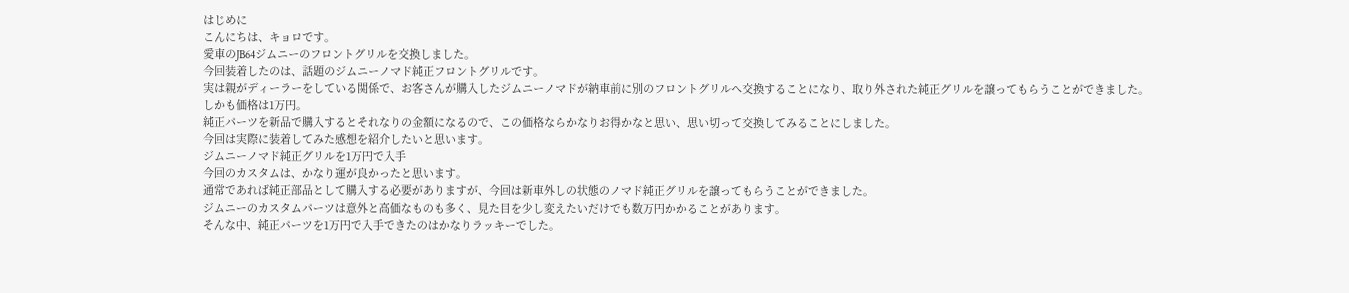はじめに
こんにちは、キョロです。
愛車のJB64ジムニーのフロントグリルを交換しました。
今回装着したのは、話題のジムニーノマド純正フロントグリルです。
実は親がディーラーをしている関係で、お客さんが購入したジムニーノマドが納車前に別のフロントグリルへ交換することになり、取り外された純正グリルを譲ってもらうことができました。
しかも価格は1万円。
純正パーツを新品で購入するとそれなりの金額になるので、この価格ならかなりお得かなと思い、思い切って交換してみることにしました。
今回は実際に装着してみた感想を紹介したいと思います。
ジムニーノマド純正グリルを1万円で入手
今回のカスタムは、かなり運が良かったと思います。
通常であれば純正部品として購入する必要がありますが、今回は新車外しの状態のノマド純正グリルを譲ってもらうことができました。
ジムニーのカスタムパーツは意外と高価なものも多く、見た目を少し変えたいだけでも数万円かかることがあります。
そんな中、純正パーツを1万円で入手できたのはかなりラッキーでした。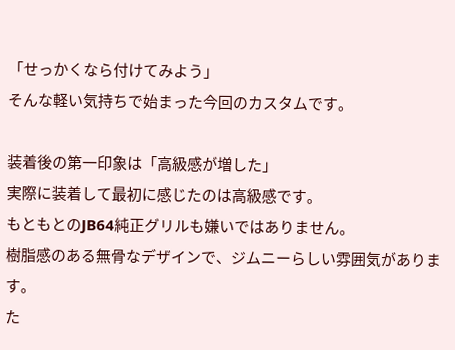「せっかくなら付けてみよう」
そんな軽い気持ちで始まった今回のカスタムです。

装着後の第一印象は「高級感が増した」
実際に装着して最初に感じたのは高級感です。
もともとのJB64純正グリルも嫌いではありません。
樹脂感のある無骨なデザインで、ジムニーらしい雰囲気があります。
た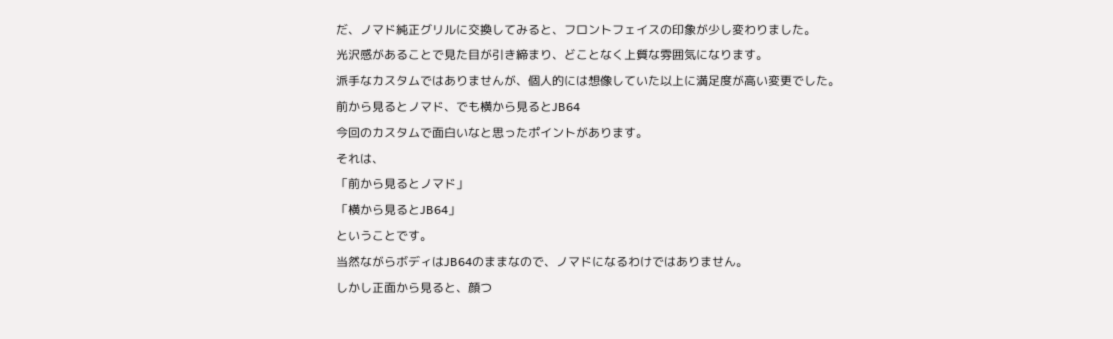だ、ノマド純正グリルに交換してみると、フロントフェイスの印象が少し変わりました。
光沢感があることで見た目が引き締まり、どことなく上質な雰囲気になります。
派手なカスタムではありませんが、個人的には想像していた以上に満足度が高い変更でした。
前から見るとノマド、でも横から見るとJB64
今回のカスタムで面白いなと思ったポイントがあります。
それは、
「前から見るとノマド」
「横から見るとJB64」
ということです。
当然ながらボディはJB64のままなので、ノマドになるわけではありません。
しかし正面から見ると、顔つ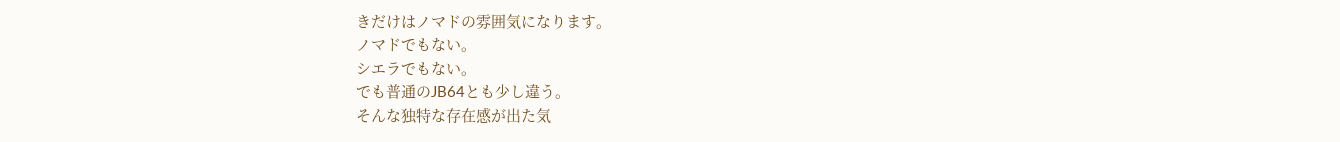きだけはノマドの雰囲気になります。
ノマドでもない。
シエラでもない。
でも普通のJB64とも少し違う。
そんな独特な存在感が出た気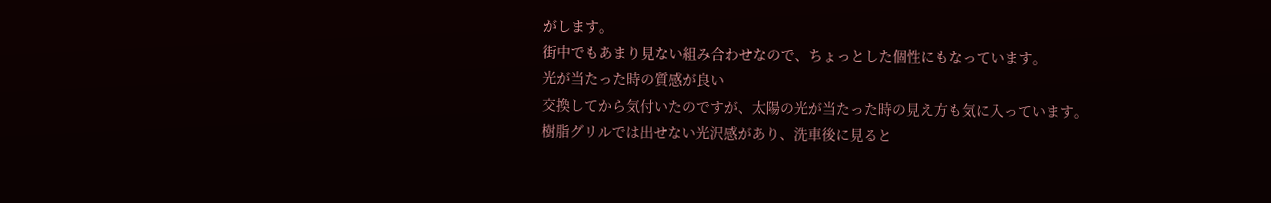がします。
街中でもあまり見ない組み合わせなので、ちょっとした個性にもなっています。
光が当たった時の質感が良い
交換してから気付いたのですが、太陽の光が当たった時の見え方も気に入っています。
樹脂グリルでは出せない光沢感があり、洗車後に見ると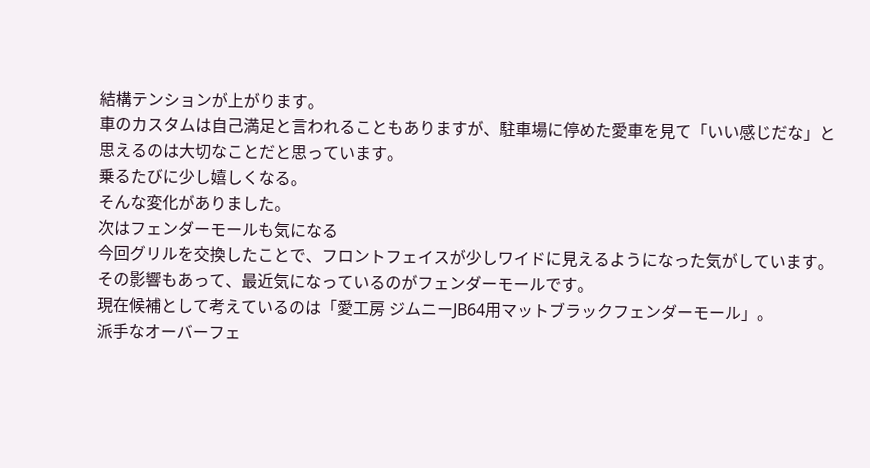結構テンションが上がります。
車のカスタムは自己満足と言われることもありますが、駐車場に停めた愛車を見て「いい感じだな」と思えるのは大切なことだと思っています。
乗るたびに少し嬉しくなる。
そんな変化がありました。
次はフェンダーモールも気になる
今回グリルを交換したことで、フロントフェイスが少しワイドに見えるようになった気がしています。
その影響もあって、最近気になっているのがフェンダーモールです。
現在候補として考えているのは「愛工房 ジムニーJB64用マットブラックフェンダーモール」。
派手なオーバーフェ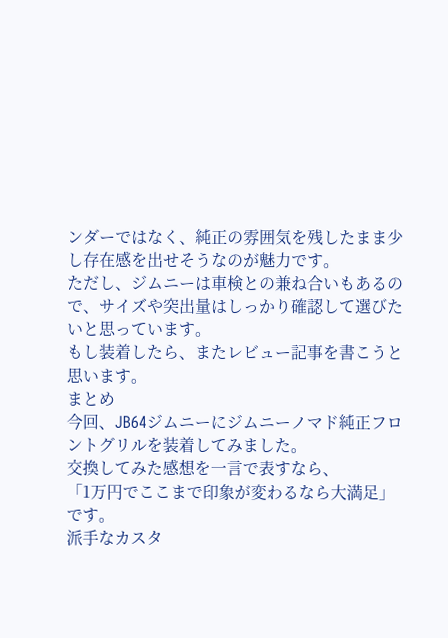ンダーではなく、純正の雰囲気を残したまま少し存在感を出せそうなのが魅力です。
ただし、ジムニーは車検との兼ね合いもあるので、サイズや突出量はしっかり確認して選びたいと思っています。
もし装着したら、またレビュー記事を書こうと思います。
まとめ
今回、JB64ジムニーにジムニーノマド純正フロントグリルを装着してみました。
交換してみた感想を一言で表すなら、
「1万円でここまで印象が変わるなら大満足」
です。
派手なカスタ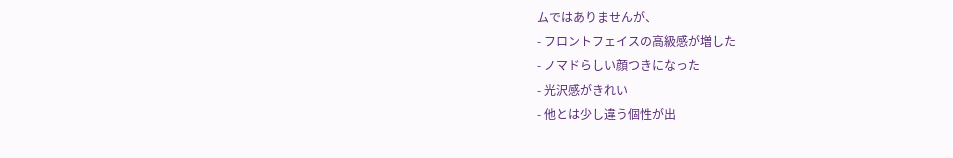ムではありませんが、
- フロントフェイスの高級感が増した
- ノマドらしい顔つきになった
- 光沢感がきれい
- 他とは少し違う個性が出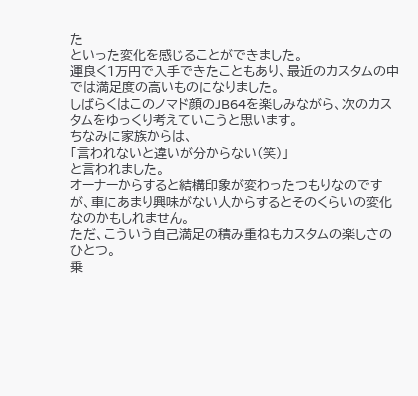た
といった変化を感じることができました。
運良く1万円で入手できたこともあり、最近のカスタムの中では満足度の高いものになりました。
しばらくはこのノマド顔のJB64を楽しみながら、次のカスタムをゆっくり考えていこうと思います。
ちなみに家族からは、
「言われないと違いが分からない(笑)」
と言われました。
オーナーからすると結構印象が変わったつもりなのですが、車にあまり興味がない人からするとそのくらいの変化なのかもしれません。
ただ、こういう自己満足の積み重ねもカスタムの楽しさのひとつ。
乗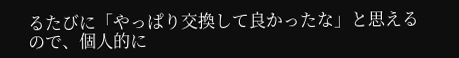るたびに「やっぱり交換して良かったな」と思えるので、個人的に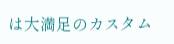は大満足のカスタム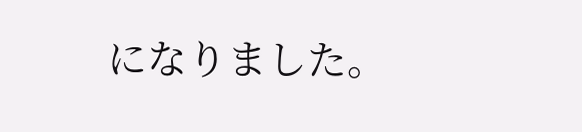になりました。